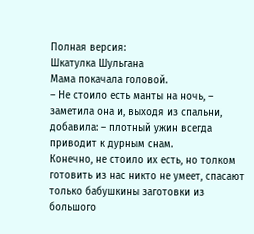Полная версия:
Шкатулка Шульгана
Мама покачала головой.
– Не стоило есть манты на ночь, – заметила она и, выходя из спальни, добавила: – плотный ужин всегда приводит к дурным снам.
Конечно, не стоило их есть, но толком готовить из нас никто не умеет, спасают только бабушкины заготовки из большого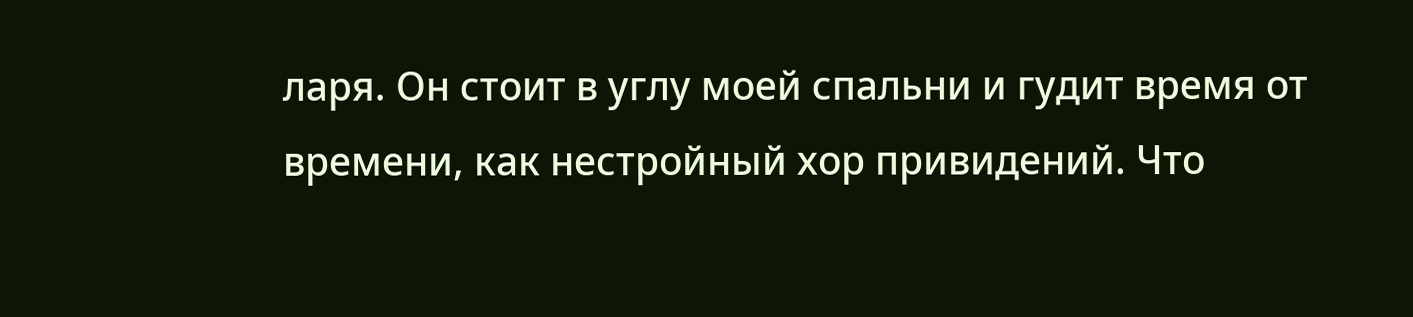ларя. Он стоит в углу моей спальни и гудит время от времени, как нестройный хор привидений. Что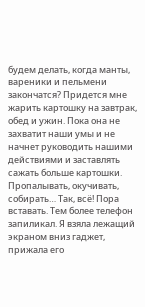будем делать, когда манты, вареники и пельмени закончатся? Придется мне жарить картошку на завтрак, обед и ужин. Пока она не захватит наши умы и не начнет руководить нашими действиями и заставлять сажать больше картошки. Пропалывать, окучивать, собирать… Так, всё! Пора вставать. Тем более телефон запиликал. Я взяла лежащий экраном вниз гаджет, прижала его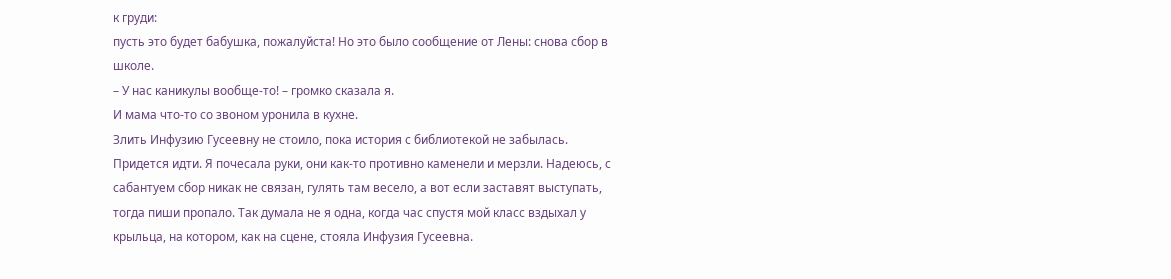к груди:
пусть это будет бабушка, пожалуйста! Но это было сообщение от Лены: снова сбор в школе.
– У нас каникулы вообще‐то! – громко сказала я.
И мама что‐то со звоном уронила в кухне.
Злить Инфузию Гусеевну не стоило, пока история с библиотекой не забылась. Придется идти. Я почесала руки, они как‐то противно каменели и мерзли. Надеюсь, с сабантуем сбор никак не связан, гулять там весело, а вот если заставят выступать, тогда пиши пропало. Так думала не я одна, когда час спустя мой класс вздыхал у крыльца, на котором, как на сцене, стояла Инфузия Гусеевна.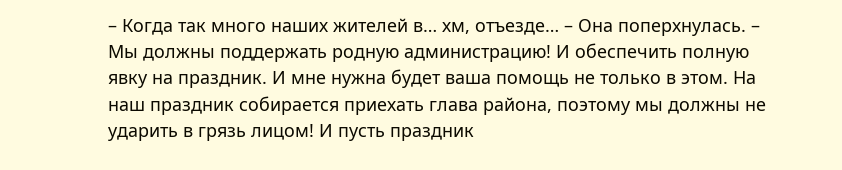– Когда так много наших жителей в… хм, отъезде… – Она поперхнулась. – Мы должны поддержать родную администрацию! И обеспечить полную явку на праздник. И мне нужна будет ваша помощь не только в этом. На наш праздник собирается приехать глава района, поэтому мы должны не ударить в грязь лицом! И пусть праздник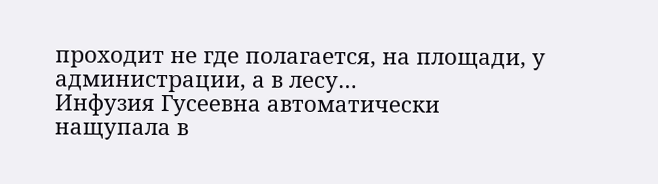проходит не где полагается, на площади, у администрации, а в лесу…
Инфузия Гусеевна автоматически нащупала в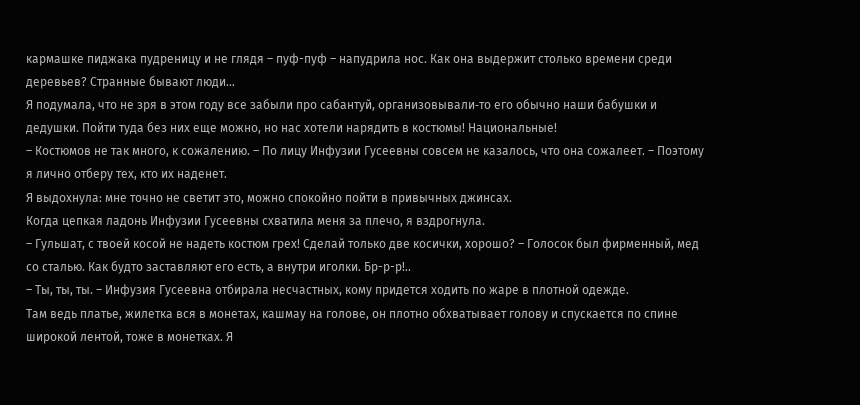кармашке пиджака пудреницу и не глядя – пуф-пуф – напудрила нос. Как она выдержит столько времени среди деревьев? Странные бывают люди…
Я подумала, что не зря в этом году все забыли про сабантуй, организовывали‐то его обычно наши бабушки и дедушки. Пойти туда без них еще можно, но нас хотели нарядить в костюмы! Национальные!
– Костюмов не так много, к сожалению. – По лицу Инфузии Гусеевны совсем не казалось, что она сожалеет. – Поэтому я лично отберу тех, кто их наденет.
Я выдохнула: мне точно не светит это, можно спокойно пойти в привычных джинсах.
Когда цепкая ладонь Инфузии Гусеевны схватила меня за плечо, я вздрогнула.
– Гульшат, с твоей косой не надеть костюм грех! Сделай только две косички, хорошо? – Голосок был фирменный, мед со сталью. Как будто заставляют его есть, а внутри иголки. Бр-р-р!..
– Ты, ты, ты. – Инфузия Гусеевна отбирала несчастных, кому придется ходить по жаре в плотной одежде.
Там ведь платье, жилетка вся в монетах, кашмау на голове, он плотно обхватывает голову и спускается по спине широкой лентой, тоже в монетках. Я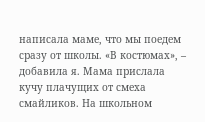написала маме, что мы поедем сразу от школы. «В костюмах», – добавила я. Мама прислала кучу плачущих от смеха смайликов. На школьном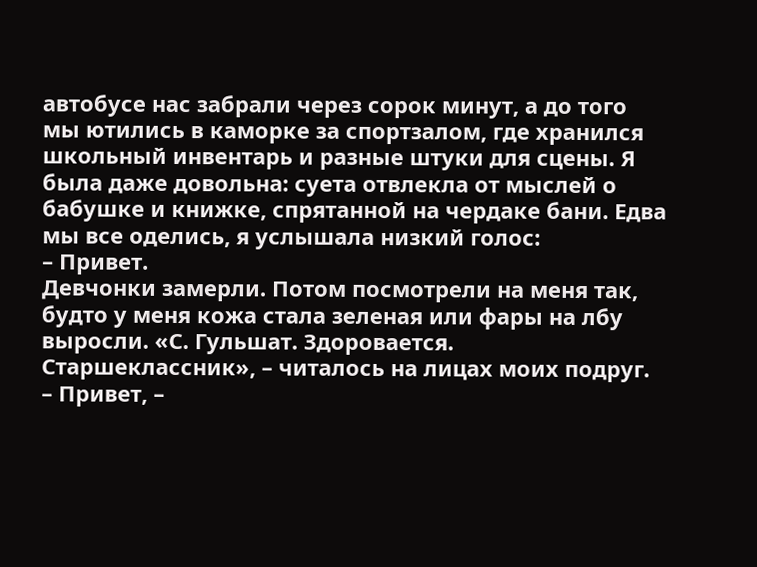автобусе нас забрали через сорок минут, а до того мы ютились в каморке за спортзалом, где хранился школьный инвентарь и разные штуки для сцены. Я была даже довольна: суета отвлекла от мыслей о бабушке и книжке, спрятанной на чердаке бани. Едва мы все оделись, я услышала низкий голос:
– Привет.
Девчонки замерли. Потом посмотрели на меня так, будто у меня кожа стала зеленая или фары на лбу выросли. «С. Гульшат. Здоровается. Старшеклассник», – читалось на лицах моих подруг.
– Привет, –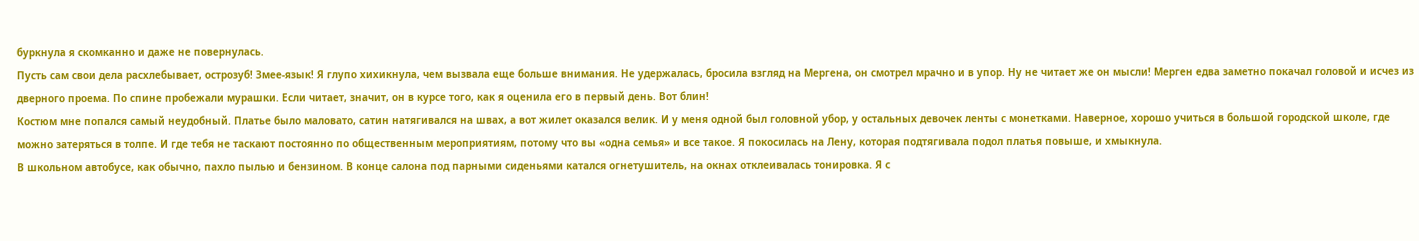буркнула я скомканно и даже не повернулась.
Пусть сам свои дела расхлебывает, острозуб! Змее-язык! Я глупо хихикнула, чем вызвала еще больше внимания. Не удержалась, бросила взгляд на Мергена, он смотрел мрачно и в упор. Ну не читает же он мысли! Мерген едва заметно покачал головой и исчез из дверного проема. По спине пробежали мурашки. Если читает, значит, он в курсе того, как я оценила его в первый день. Вот блин!
Костюм мне попался самый неудобный. Платье было маловато, сатин натягивался на швах, а вот жилет оказался велик. И у меня одной был головной убор, у остальных девочек ленты с монетками. Наверное, хорошо учиться в большой городской школе, где можно затеряться в толпе. И где тебя не таскают постоянно по общественным мероприятиям, потому что вы «одна семья» и все такое. Я покосилась на Лену, которая подтягивала подол платья повыше, и хмыкнула.
В школьном автобусе, как обычно, пахло пылью и бензином. В конце салона под парными сиденьями катался огнетушитель, на окнах отклеивалась тонировка. Я с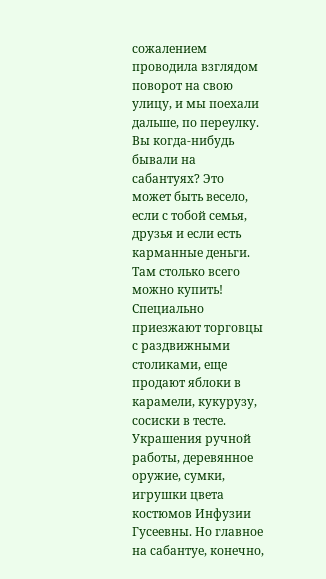сожалением проводила взглядом поворот на свою улицу, и мы поехали дальше, по переулку.
Вы когда‐нибудь бывали на сабантуях? Это может быть весело, если с тобой семья, друзья и если есть карманные деньги. Там столько всего можно купить! Специально приезжают торговцы с раздвижными столиками, еще продают яблоки в карамели, кукурузу, сосиски в тесте. Украшения ручной работы, деревянное оружие, сумки, игрушки цвета костюмов Инфузии Гусеевны. Но главное на сабантуе, конечно,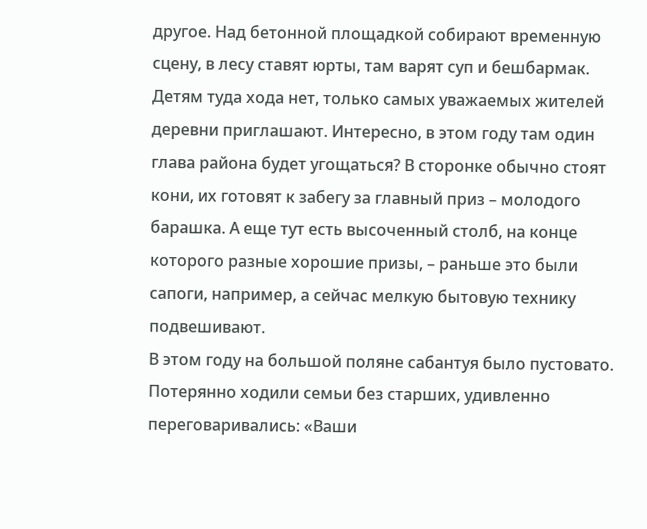другое. Над бетонной площадкой собирают временную сцену, в лесу ставят юрты, там варят суп и бешбармак. Детям туда хода нет, только самых уважаемых жителей деревни приглашают. Интересно, в этом году там один глава района будет угощаться? В сторонке обычно стоят кони, их готовят к забегу за главный приз – молодого барашка. А еще тут есть высоченный столб, на конце которого разные хорошие призы, – раньше это были сапоги, например, а сейчас мелкую бытовую технику подвешивают.
В этом году на большой поляне сабантуя было пустовато. Потерянно ходили семьи без старших, удивленно переговаривались: «Ваши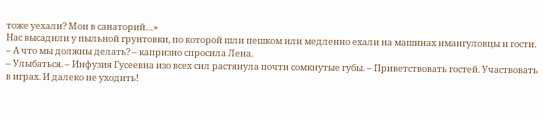тоже уехали? Мои в санаторий…»
Нас высадили у пыльной грунтовки, по которой шли пешком или медленно ехали на машинах имангуловцы и гости.
– А что мы должны делать? – капризно спросила Лена.
– Улыбаться. – Инфузия Гусеевна изо всех сил растянула почти сомкнутые губы. – Приветствовать гостей. Участвовать в играх. И далеко не уходить!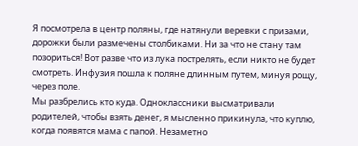Я посмотрела в центр поляны, где натянули веревки с призами, дорожки были размечены столбиками. Ни за что не стану там позориться! Вот разве что из лука пострелять, если никто не будет смотреть. Инфузия пошла к поляне длинным путем, минуя рощу, через поле.
Мы разбрелись кто куда. Одноклассники высматривали родителей, чтобы взять денег, я мысленно прикинула, что куплю, когда появятся мама с папой. Незаметно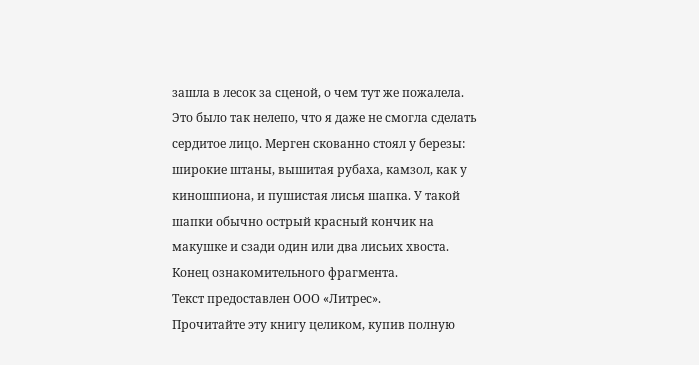зашла в лесок за сценой, о чем тут же пожалела. Это было так нелепо, что я даже не смогла сделать сердитое лицо. Мерген скованно стоял у березы: широкие штаны, вышитая рубаха, камзол, как у киношпиона, и пушистая лисья шапка. У такой шапки обычно острый красный кончик на макушке и сзади один или два лисьих хвоста.
Конец ознакомительного фрагмента.
Текст предоставлен ООО «Литрес».
Прочитайте эту книгу целиком, купив полную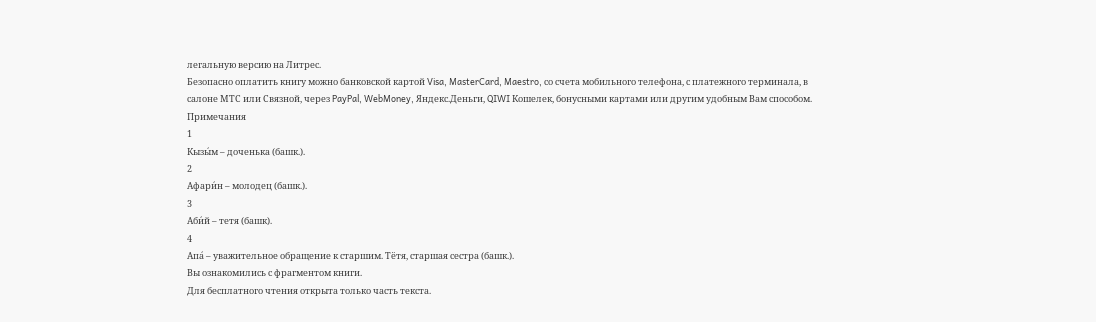легальную версию на Литрес.
Безопасно оплатить книгу можно банковской картой Visa, MasterCard, Maestro, со счета мобильного телефона, с платежного терминала, в салоне МТС или Связной, через PayPal, WebMoney, Яндекс.Деньги, QIWI Кошелек, бонусными картами или другим удобным Вам способом.
Примечания
1
Кызы́м – доченька (башк.).
2
Афари́н – молодец (башк.).
3
Аби́й – тетя (башк).
4
Апа́ – уважительное обращение к старшим. Тётя, старшая сестра (башк.).
Вы ознакомились с фрагментом книги.
Для бесплатного чтения открыта только часть текста.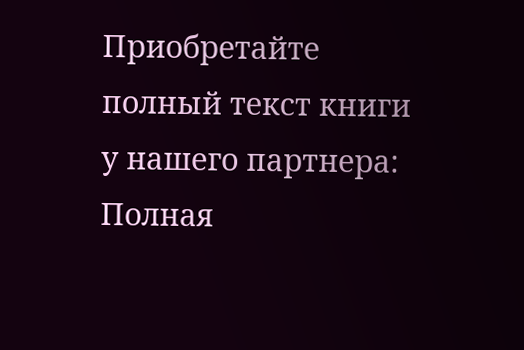Приобретайте полный текст книги у нашего партнера:
Полная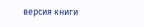версия книги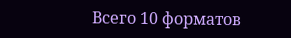Всего 10 форматов